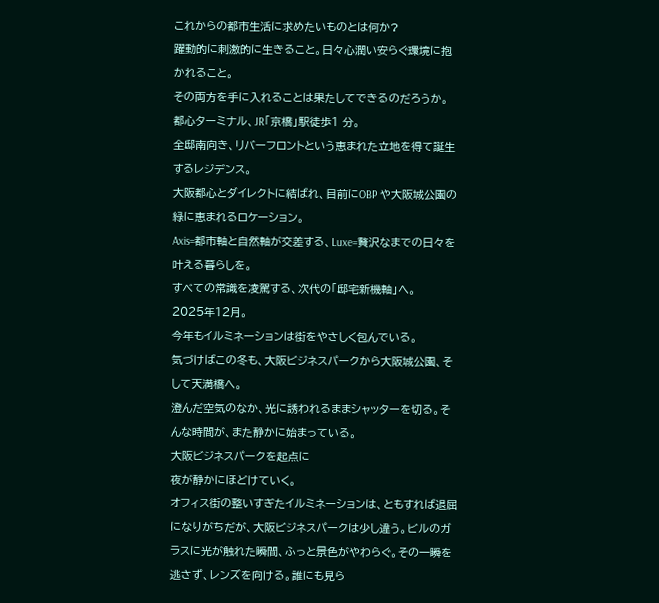これからの都市生活に求めたいものとは何か?
躍動的に刺激的に生きること。日々心潤い安らぐ環境に抱かれること。
その両方を手に入れることは果たしてできるのだろうか。
都心ターミナル、JR「京橋」駅徒歩1 分。
全邸南向き、リバーフロントという恵まれた立地を得て誕生するレジデンス。
大阪都心とダイレクトに結ばれ、目前にOBP や大阪城公園の緑に恵まれるロケーション。
Axis=都市軸と自然軸が交差する、Luxe=贅沢なまでの日々を叶える暮らしを。
すべての常識を凌駕する、次代の「邸宅新機軸」へ。
2025年12月。
今年もイルミネーションは街をやさしく包んでいる。
気づけばこの冬も、大阪ビジネスパークから大阪城公園、そして天満橋へ。
澄んだ空気のなか、光に誘われるままシャッターを切る。そんな時間が、また静かに始まっている。
大阪ビジネスパークを起点に
夜が静かにほどけていく。
オフィス街の整いすぎたイルミネーションは、ともすれば退屈になりがちだが、大阪ビジネスパークは少し違う。ビルのガラスに光が触れた瞬間、ふっと景色がやわらぐ。その一瞬を逃さず、レンズを向ける。誰にも見ら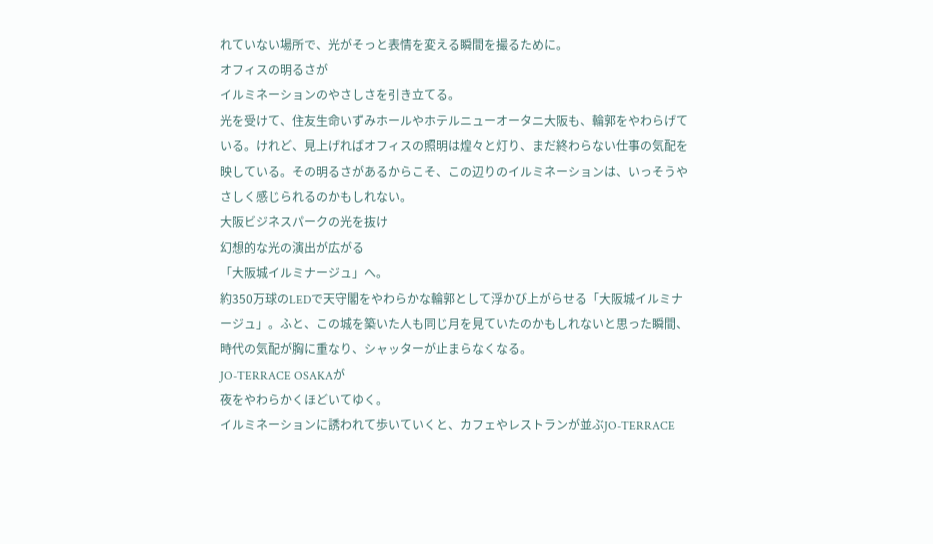れていない場所で、光がそっと表情を変える瞬間を撮るために。
オフィスの明るさが
イルミネーションのやさしさを引き立てる。
光を受けて、住友生命いずみホールやホテルニューオータニ大阪も、輪郭をやわらげている。けれど、見上げればオフィスの照明は煌々と灯り、まだ終わらない仕事の気配を映している。その明るさがあるからこそ、この辺りのイルミネーションは、いっそうやさしく感じられるのかもしれない。
大阪ビジネスパークの光を抜け
幻想的な光の演出が広がる
「大阪城イルミナージュ」へ。
約350万球のLEDで天守閣をやわらかな輪郭として浮かび上がらせる「大阪城イルミナージュ」。ふと、この城を築いた人も同じ月を見ていたのかもしれないと思った瞬間、時代の気配が胸に重なり、シャッターが止まらなくなる。
JO-TERRACE OSAKAが
夜をやわらかくほどいてゆく。
イルミネーションに誘われて歩いていくと、カフェやレストランが並ぶJO-TERRACE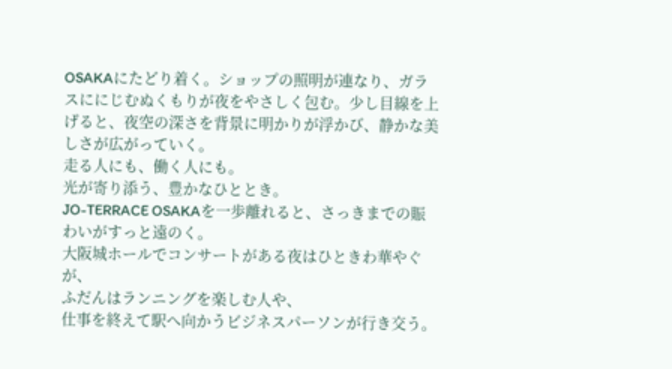OSAKAにたどり着く。ショップの照明が連なり、ガラスににじむぬくもりが夜をやさしく包む。少し目線を上げると、夜空の深さを背景に明かりが浮かび、静かな美しさが広がっていく。
走る人にも、働く人にも。
光が寄り添う、豊かなひととき。
JO-TERRACE OSAKAを一歩離れると、さっきまでの賑わいがすっと遠のく。
大阪城ホールでコンサートがある夜はひときわ華やぐが、
ふだんはランニングを楽しむ人や、
仕事を終えて駅へ向かうビジネスパーソンが行き交う。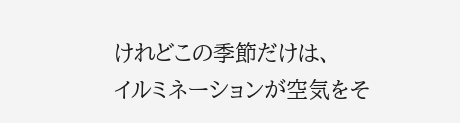けれどこの季節だけは、
イルミネーションが空気をそ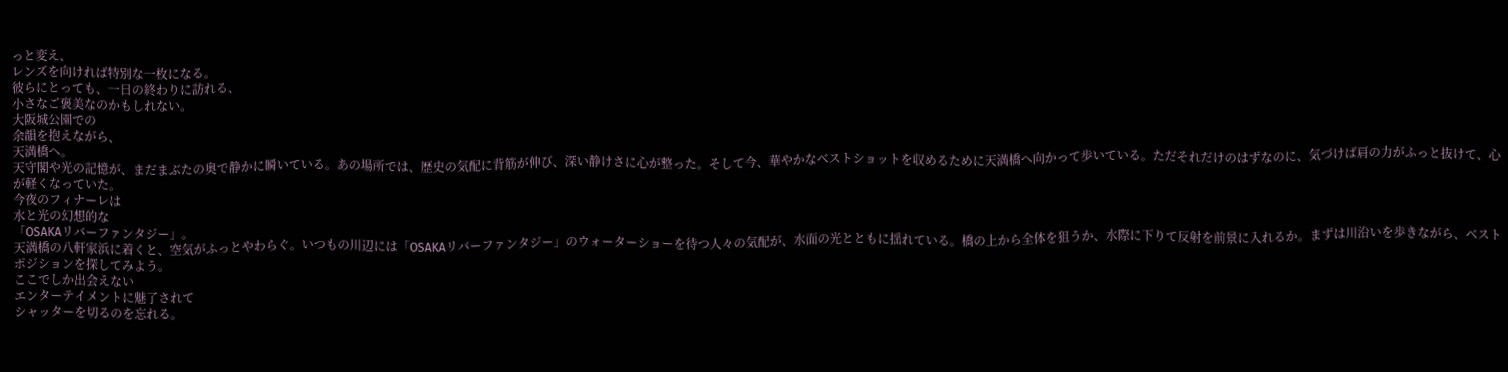っと変え、
レンズを向ければ特別な一枚になる。
彼らにとっても、一日の終わりに訪れる、
小さなご褒美なのかもしれない。
大阪城公園での
余韻を抱えながら、
天満橋へ。
天守閣や光の記憶が、まだまぶたの奥で静かに瞬いている。あの場所では、歴史の気配に背筋が伸び、深い静けさに心が整った。そして今、華やかなベストショットを収めるために天満橋へ向かって歩いている。ただそれだけのはずなのに、気づけば肩の力がふっと抜けて、心が軽くなっていた。
今夜のフィナーレは
水と光の幻想的な
「OSAKAリバーファンタジー」。
天満橋の八軒家浜に着くと、空気がふっとやわらぐ。いつもの川辺には「OSAKAリバーファンタジー」のウォーターショーを待つ人々の気配が、水面の光とともに揺れている。橋の上から全体を狙うか、水際に下りて反射を前景に入れるか。まずは川沿いを歩きながら、ベストポジションを探してみよう。
ここでしか出会えない
エンターテイメントに魅了されて
シャッターを切るのを忘れる。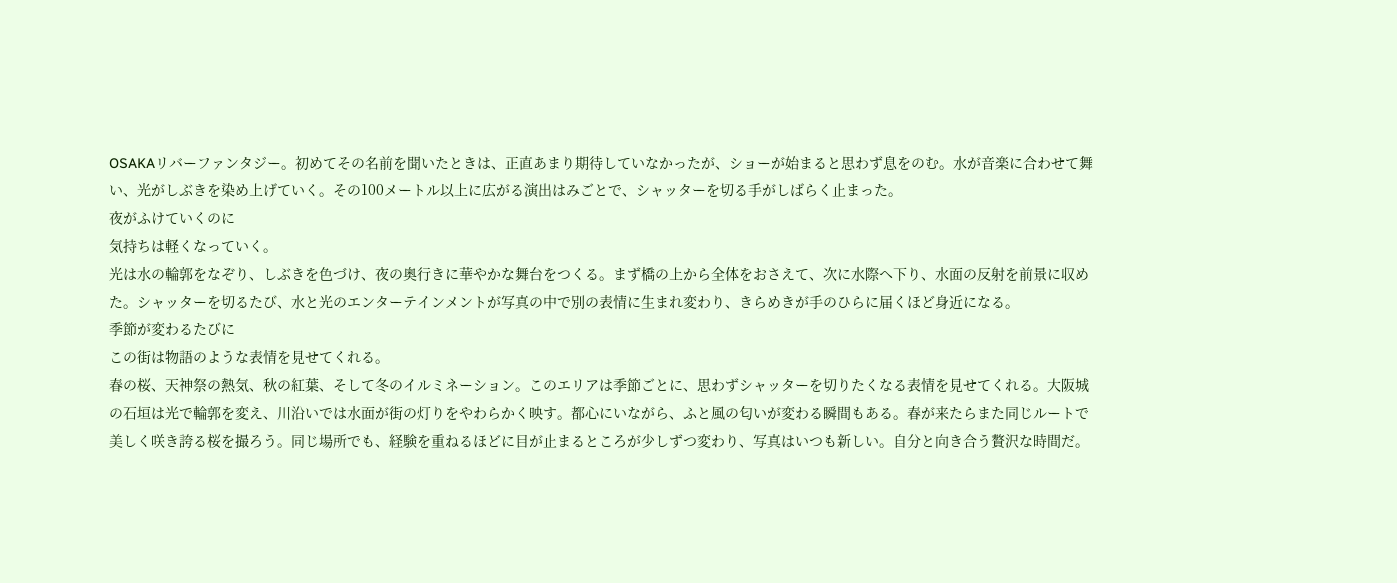OSAKAリバーファンタジー。初めてその名前を聞いたときは、正直あまり期待していなかったが、ショーが始まると思わず息をのむ。水が音楽に合わせて舞い、光がしぶきを染め上げていく。その100メートル以上に広がる演出はみごとで、シャッターを切る手がしばらく止まった。
夜がふけていくのに
気持ちは軽くなっていく。
光は水の輪郭をなぞり、しぶきを色づけ、夜の奥行きに華やかな舞台をつくる。まず橋の上から全体をおさえて、次に水際へ下り、水面の反射を前景に収めた。シャッターを切るたび、水と光のエンターテインメントが写真の中で別の表情に生まれ変わり、きらめきが手のひらに届くほど身近になる。
季節が変わるたびに
この街は物語のような表情を見せてくれる。
春の桜、天神祭の熱気、秋の紅葉、そして冬のイルミネーション。このエリアは季節ごとに、思わずシャッターを切りたくなる表情を見せてくれる。大阪城の石垣は光で輪郭を変え、川沿いでは水面が街の灯りをやわらかく映す。都心にいながら、ふと風の匂いが変わる瞬間もある。春が来たらまた同じルートで美しく咲き誇る桜を撮ろう。同じ場所でも、経験を重ねるほどに目が止まるところが少しずつ変わり、写真はいつも新しい。自分と向き合う贅沢な時間だ。